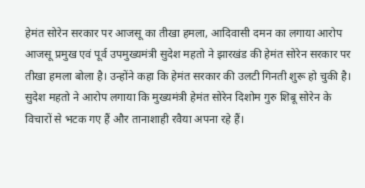हेमंत सोरेन सरकार पर आजसू का तीखा हमला, आदिवासी दमन का लगाया आरोप
आजसू प्रमुख एवं पूर्व उपमुख्यमंत्री सुदेश महतो ने झारखंड की हेमंत सोरेन सरकार पर तीखा हमला बोला है। उन्होंने कहा कि हेमंत सरकार की उलटी गिनती शुरू हो चुकी है। सुदेश महतो ने आरोप लगाया कि मुख्यमंत्री हेमंत सोरेन दिशोम गुरु शिबू सोरेन के विचारों से भटक गए हैं और तानाशाही रवैया अपना रहे हैं।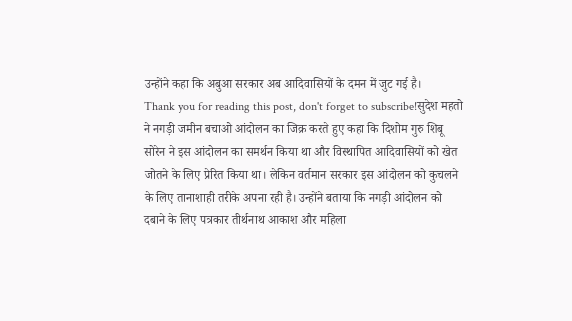उन्होंने कहा कि अबुआ सरकार अब आदिवासियों के दमन में जुट गई है।
Thank you for reading this post, don't forget to subscribe!सुदेश महतो ने नगड़ी जमीन बचाओ आंदोलन का जिक्र करते हुए कहा कि दिशोम गुरु शिबू सोरेन ने इस आंदोलन का समर्थन किया था और विस्थापित आदिवासियों को खेत जोतने के लिए प्रेरित किया था। लेकिन वर्तमान सरकार इस आंदोलन को कुचलने के लिए तानाशाही तरीके अपना रही है। उन्होंने बताया कि नगड़ी आंदोलन को दबाने के लिए पत्रकार तीर्थनाथ आकाश और महिला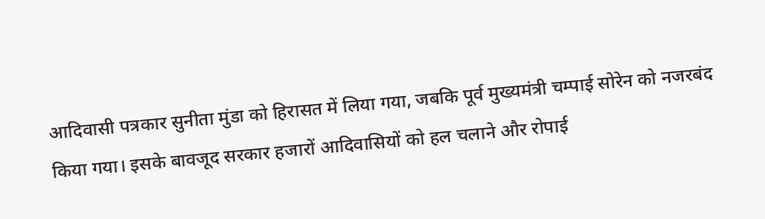आदिवासी पत्रकार सुनीता मुंडा को हिरासत में लिया गया, जबकि पूर्व मुख्यमंत्री चम्पाई सोरेन को नजरबंद किया गया। इसके बावजूद सरकार हजारों आदिवासियों को हल चलाने और रोपाई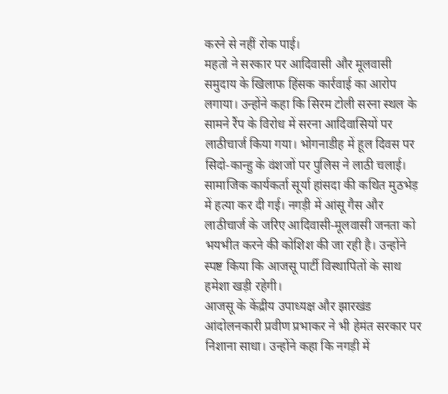करने से नहीं रोक पाई।
महतो ने सरकार पर आदिवासी और मूलवासी समुदाय के खिलाफ हिंसक कार्रवाई का आरोप लगाया। उन्होंने कहा कि सिरम टोली सरना स्थल के सामने रैंप के विरोध में सरना आदिवासियों पर लाठीचार्ज किया गया। भोगनाडीह में हूल दिवस पर सिदो-कान्हु के वंशजों पर पुलिस ने लाठी चलाई। सामाजिक कार्यकर्ता सूर्या हांसदा की कथित मुठभेड़ में हत्या कर दी गई। नगड़ी में आंसू गैस और लाठीचार्ज के जरिए आदिवासी-मूलवासी जनता को भयभीत करने की कोशिश की जा रही है। उन्होंने स्पष्ट किया कि आजसू पार्टी विस्थापितों के साथ हमेशा खड़ी रहेगी।
आजसू के केंद्रीय उपाध्यक्ष और झारखंड आंदोलनकारी प्रवीण प्रभाकर ने भी हेमंत सरकार पर निशाना साधा। उन्होंने कहा कि नगड़ी में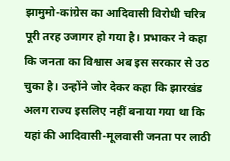झामुमो-कांग्रेस का आदिवासी विरोधी चरित्र पूरी तरह उजागर हो गया है। प्रभाकर ने कहा कि जनता का विश्वास अब इस सरकार से उठ चुका है। उन्होंने जोर देकर कहा कि झारखंड अलग राज्य इसलिए नहीं बनाया गया था कि यहां की आदिवासी-मूलवासी जनता पर लाठी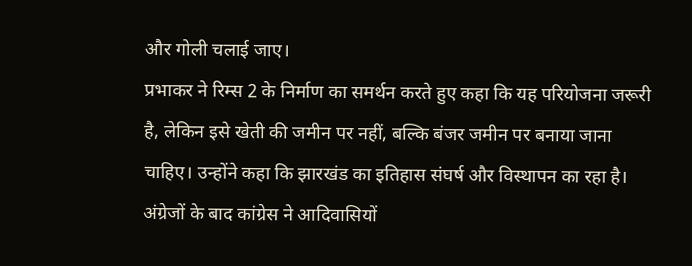और गोली चलाई जाए।
प्रभाकर ने रिम्स 2 के निर्माण का समर्थन करते हुए कहा कि यह परियोजना जरूरी है, लेकिन इसे खेती की जमीन पर नहीं, बल्कि बंजर जमीन पर बनाया जाना चाहिए। उन्होंने कहा कि झारखंड का इतिहास संघर्ष और विस्थापन का रहा है। अंग्रेजों के बाद कांग्रेस ने आदिवासियों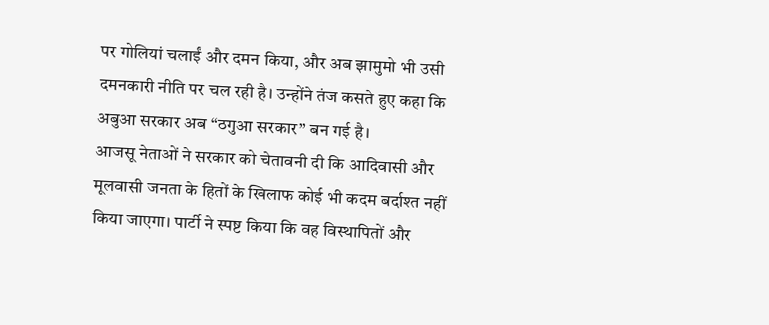पर गोलियां चलाईं और दमन किया, और अब झामुमो भी उसी दमनकारी नीति पर चल रही है। उन्होंने तंज कसते हुए कहा कि अबुआ सरकार अब “ठगुआ सरकार” बन गई है।
आजसू नेताओं ने सरकार को चेतावनी दी कि आदिवासी और मूलवासी जनता के हितों के खिलाफ कोई भी कदम बर्दाश्त नहीं किया जाएगा। पार्टी ने स्पष्ट किया कि वह विस्थापितों और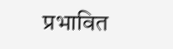प्रभावित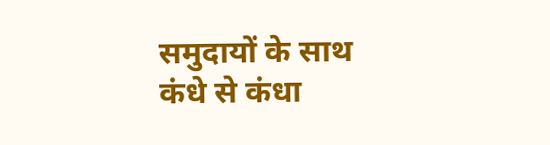समुदायों के साथ कंधे से कंधा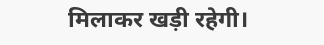मिलाकर खड़ी रहेगी।